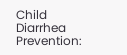Child Diarrhea Prevention: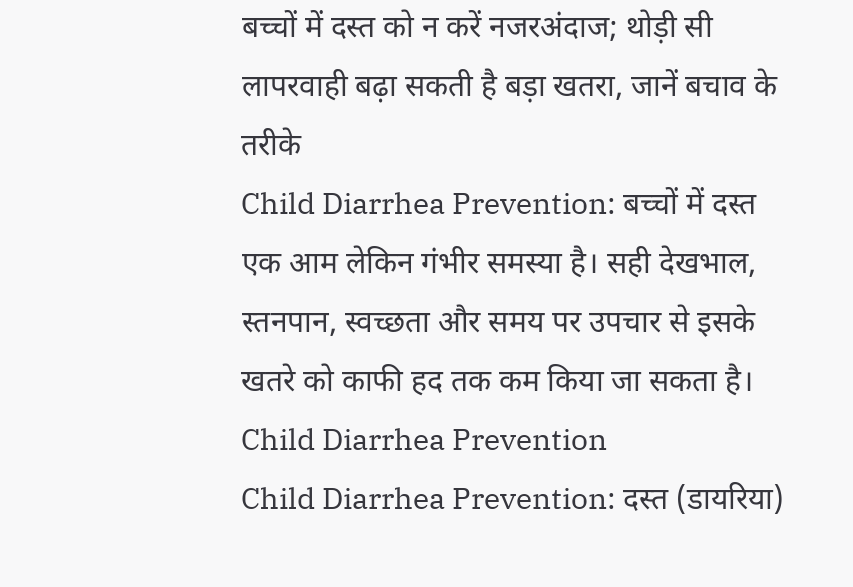बच्चों में दस्त को न करें नजरअंदाज; थोड़ी सी लापरवाही बढ़ा सकती है बड़ा खतरा, जानें बचाव के तरीके
Child Diarrhea Prevention: बच्चों में दस्त एक आम लेकिन गंभीर समस्या है। सही देखभाल, स्तनपान, स्वच्छता और समय पर उपचार से इसके खतरे को काफी हद तक कम किया जा सकता है।
Child Diarrhea Prevention
Child Diarrhea Prevention: दस्त (डायरिया)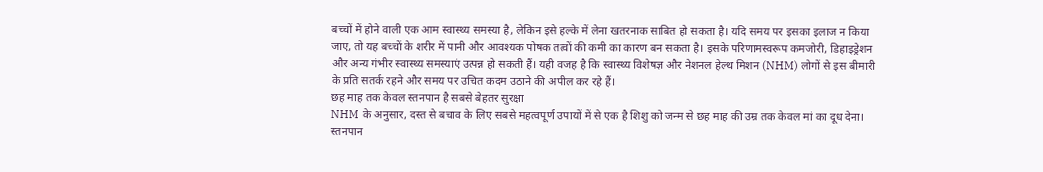बच्चों में होने वाली एक आम स्वास्थ्य समस्या है, लेकिन इसे हल्के में लेना खतरनाक साबित हो सकता है। यदि समय पर इसका इलाज न किया जाए, तो यह बच्चों के शरीर में पानी और आवश्यक पोषक तत्वों की कमी का कारण बन सकता है। इसके परिणामस्वरूप कमजोरी, डिहाइड्रेशन और अन्य गंभीर स्वास्थ्य समस्याएं उत्पन्न हो सकती हैं। यही वजह है कि स्वास्थ्य विशेषज्ञ और नेशनल हेल्थ मिशन (NHM) लोगों से इस बीमारी के प्रति सतर्क रहने और समय पर उचित कदम उठाने की अपील कर रहे हैं।
छह माह तक केवल स्तनपान है सबसे बेहतर सुरक्षा
NHM के अनुसार, दस्त से बचाव के लिए सबसे महत्वपूर्ण उपायों में से एक है शिशु को जन्म से छह माह की उम्र तक केवल मां का दूध देना। स्तनपान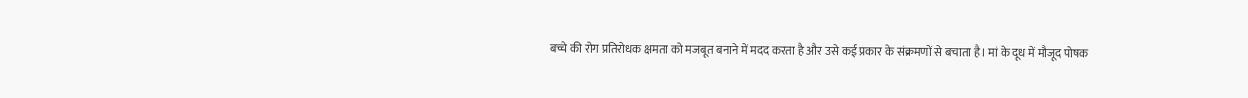बच्चे की रोग प्रतिरोधक क्षमता को मजबूत बनाने में मदद करता है और उसे कई प्रकार के संक्रमणों से बचाता है। मां के दूध में मौजूद पोषक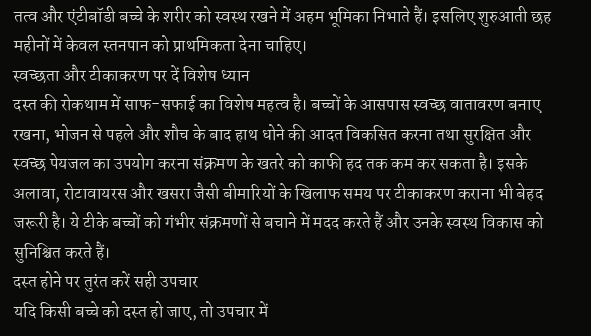तत्व और एंटीबॉडी बच्चे के शरीर को स्वस्थ रखने में अहम भूमिका निभाते हैं। इसलिए शुरुआती छह महीनों में केवल स्तनपान को प्राथमिकता देना चाहिए।
स्वच्छता और टीकाकरण पर दें विशेष ध्यान
दस्त की रोकथाम में साफ-सफाई का विशेष महत्व है। बच्चों के आसपास स्वच्छ वातावरण बनाए रखना, भोजन से पहले और शौच के बाद हाथ धोने की आदत विकसित करना तथा सुरक्षित और स्वच्छ पेयजल का उपयोग करना संक्रमण के खतरे को काफी हद तक कम कर सकता है। इसके अलावा, रोटावायरस और खसरा जैसी बीमारियों के खिलाफ समय पर टीकाकरण कराना भी बेहद जरूरी है। ये टीके बच्चों को गंभीर संक्रमणों से बचाने में मदद करते हैं और उनके स्वस्थ विकास को सुनिश्चित करते हैं।
दस्त होने पर तुरंत करें सही उपचार
यदि किसी बच्चे को दस्त हो जाए, तो उपचार में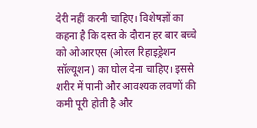देरी नहीं करनी चाहिए। विशेषज्ञों का कहना है कि दस्त के दौरान हर बार बच्चे को ओआरएस (ओरल रिहाइड्रेशन सॉल्यूशन) का घोल देना चाहिए। इससे शरीर में पानी और आवश्यक लवणों की कमी पूरी होती है और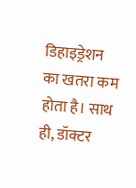डिहाइड्रेशन का खतरा कम होता है। साथ ही, डॉक्टर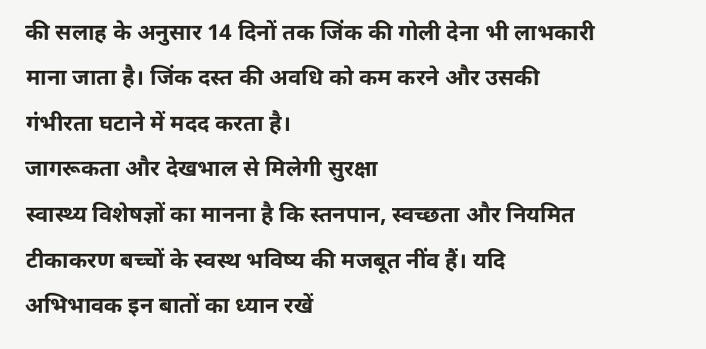की सलाह के अनुसार 14 दिनों तक जिंक की गोली देना भी लाभकारी माना जाता है। जिंक दस्त की अवधि को कम करने और उसकी गंभीरता घटाने में मदद करता है।
जागरूकता और देखभाल से मिलेगी सुरक्षा
स्वास्थ्य विशेषज्ञों का मानना है कि स्तनपान, स्वच्छता और नियमित टीकाकरण बच्चों के स्वस्थ भविष्य की मजबूत नींव हैं। यदि अभिभावक इन बातों का ध्यान रखें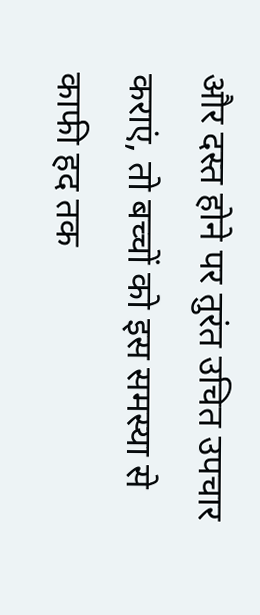और दस्त होने पर तुरंत उचित उपचार कराएं, तो बच्चों को इस समस्या से काफी हद तक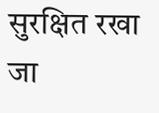सुरक्षित रखा जा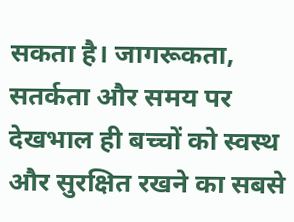सकता है। जागरूकता, सतर्कता और समय पर देखभाल ही बच्चों को स्वस्थ और सुरक्षित रखने का सबसे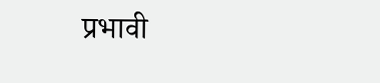प्रभावी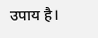उपाय है।